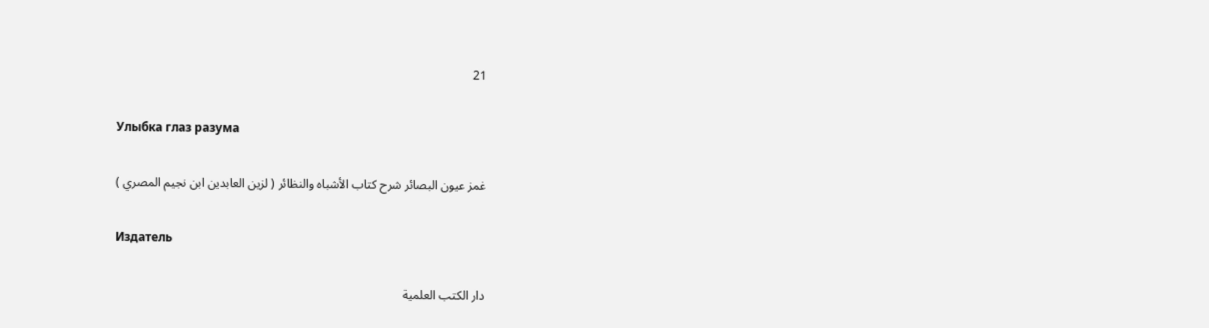21

Улыбка глаз разума

غمز عيون البصائر شرح كتاب الأشباه والنظائر ( لزين العابدين ابن نجيم المصري )

Издатель

دار الكتب العلمية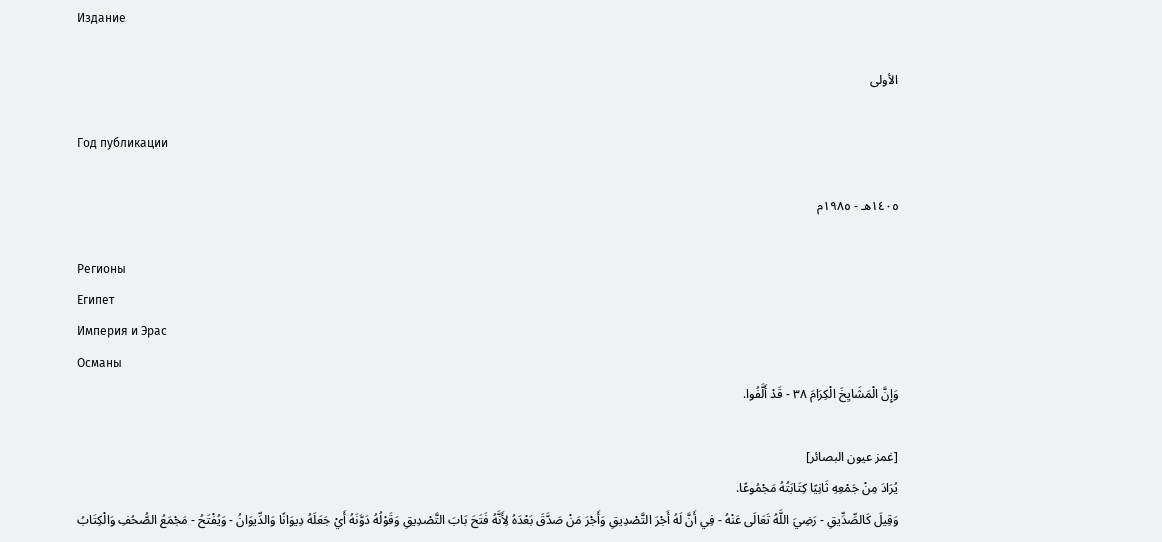Издание

الأولى

Год публикации

١٤٠٥هـ - ١٩٨٥م

Регионы
Египет
Империя и Эрас
Османы
وَإِنَّ الْمَشَايِخَ الْكِرَامَ ٣٨ - قَدْ أَلَّفُوا.

[غمز عيون البصائر]
يُرَادَ مِنْ جَمْعِهِ ثَانِيًا كِتَابَتُهُ مَجْمُوعًا.
وَقِيلَ كَالصِّدِّيقِ - رَضِيَ اللَّهُ تَعَالَى عَنْهُ - فِي أَنَّ لَهُ أَجْرَ التَّصْدِيقِ وَأَجْرَ مَنْ صَدَّقَ بَعْدَهُ لِأَنَّهُ فَتَحَ بَابَ التَّصْدِيقِ وَقَوْلُهُ دَوَّنَهُ أَيْ جَعَلَهُ دِيوَانًا وَالدِّيوَانُ - وَيُفْتَحُ - مَجْمَعُ الصُّحُفِ وَالْكِتَابُ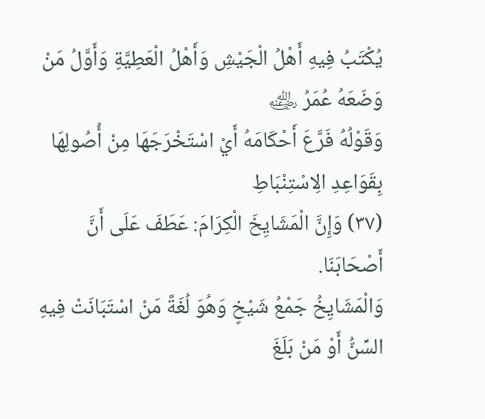يُكْتَبُ فِيهِ أَهْلُ الْجَيْشِ وَأَهْلُ الْعَطِيَّةِ وَأَوَّلُ مَنْ وَضَعَهُ عُمَرُ ﵁
وَقَوْلُهُ فَرَّعَ أَحْكَامَهُ أَيْ اسْتَخْرَجَهَا مِنْ أُصُولِهَا بِقَوَاعِدِ الِاسْتِنْبَاطِ
(٣٧) وَإِنَّ الْمَشَايِخَ الْكِرَامَ: عَطَفَ عَلَى أَنَّ أَصْحَابَنَا.
وَالْمَشَايِخُ جَمْعُ شَيْخٍ وَهُوَ لُغَةً مَنْ اسْتَبَانَتْ فِيهِ السِّنُّ أَوْ مَنْ بَلَغَ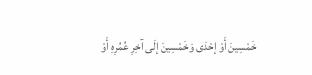خَمْسِينَ أَوْ إحْدَى وَخَمْسِينَ إلَى آخِرِ عُمُرِهِ أَوْ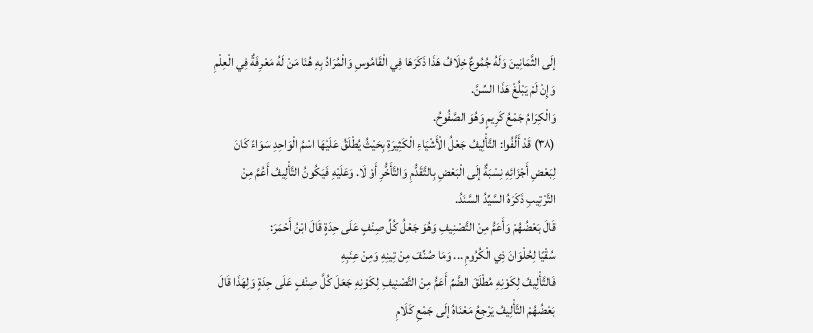إلَى الثَّمَانِينَ وَلَهُ جُمُوعٌ خِلَافُ هَذَا ذَكَرَهَا فِي الْقَامُوسِ وَالْمُرَادُ بِهِ هُنَا مَنْ لَهُ مَعْرِفَةٌ فِي الْعِلْمِ وَإِنْ لَمْ يَبْلُغْ هَذَا السِّنَّ.
وَالْكِرَامُ جَمْعُ كَرِيمٍ وَهُوَ الصَّفُوحُ.
(٣٨) قَدْ أَلَّفُوا: التَّأْلِيفُ جَعْلُ الْأَشْيَاءِ الْكَثِيرَةِ بِحَيْثُ يُطْلَقُ عَلَيْهَا اسْمُ الْوَاحِدِ سَوَاءً كَانَ لِبَعْضِ أَجْزَائِهِ نِسْبَةٌ إلَى الْبَعْضِ بِالتَّقَدُّمِ وَالتَّأَخُّرِ أَوْ لَا. وَعَلَيْهِ فَيَكُونُ التَّأْلِيفُ أَعُمَّ مِنْ التَّرْتِيبِ ذَكَرَهُ السَّيِّدُ السَّنَدُ.
قَالَ بَعْضُهُمْ وَأَعَمُّ مِنْ التَّصْنِيفِ وَهُوَ جَعْلُ كُلِّ صِنْفٍ عَلَى حِدَةٍ قَالَ ابْنُ أَحْمَرَ:
سُقْيًا لِحُلْوَانَ ذِي الْكُرُومِ ... وَمَا صُنِّفَ مِنْ تِينِهِ وَمِنْ عِنَبِهِ
فَالتَّأْلِيفُ لِكَوْنِهِ مُطْلَقَ الضَّمِّ أَعَمُّ مِنْ التَّصْنِيفِ لِكَوْنِهِ جَعَلَ كُلَّ صِنْفٍ عَلَى حِدَةٍ وَلِهَذَا قَالَ بَعْضُهُمْ التَّأْلِيفُ يَرْجِعُ مَعْنَاهُ إلَى جَمْعِ كَلَامِ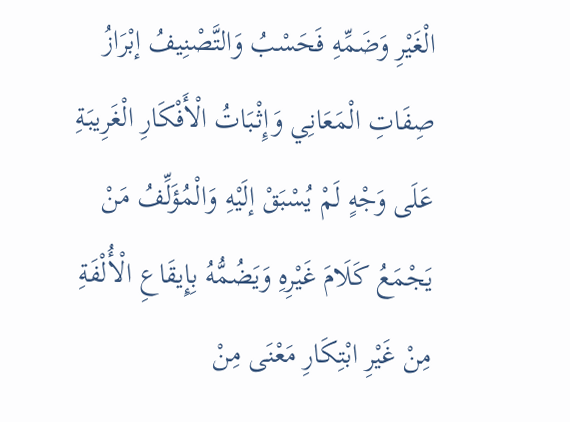الْغَيْرِ وَضَمِّهِ فَحَسْبُ وَالتَّصْنِيفُ إبْرَازُ صِفَاتِ الْمَعَانِي وَإِثْبَاتُ الْأَفْكَارِ الْغَرِيبَةِ عَلَى وَجْهٍ لَمْ يُسْبَقْ إلَيْهِ وَالْمُؤَلِّفُ مَنْ يَجْمَعُ كَلَامَ غَيْرِهِ وَيَضُمُّهُ بِإِيقَاعِ الْأُلْفَةِ مِنْ غَيْرِ ابْتِكَارِ مَعْنَى مِنْ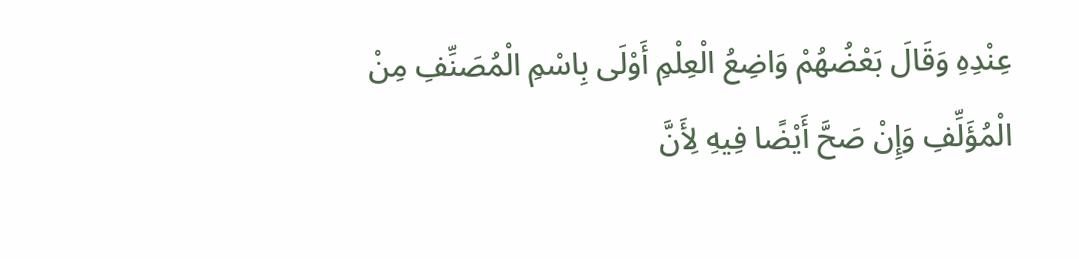عِنْدِهِ وَقَالَ بَعْضُهُمْ وَاضِعُ الْعِلْمِ أَوْلَى بِاسْمِ الْمُصَنِّفِ مِنْ الْمُؤَلِّفِ وَإِنْ صَحَّ أَيْضًا فِيهِ لِأَنَّ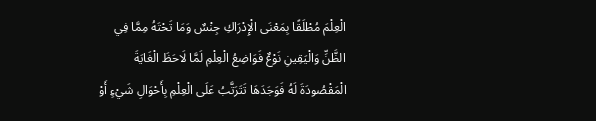الْعِلْمَ مُطْلَقًا بِمَعْنَى الْإِدْرَاكِ جِنْسٌ وَمَا تَحْتَهُ مِمَّا فِي الظَّنِّ وَالْيَقِينِ نَوْعٌ فَوَاضِعُ الْعِلْمِ لَمَّا لَاحَظَ الْغَايَةَ الْمَقْصُودَةَ لَهُ فَوَجَدَهَا تَتَرَتَّبُ عَلَى الْعِلْمِ بِأَحْوَالِ شَيْءٍ أَوْ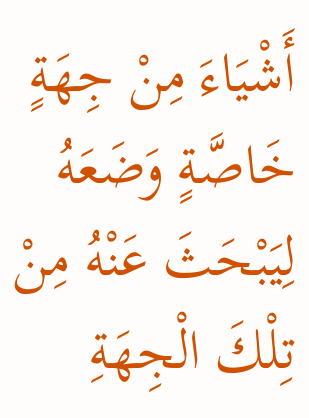أَشْيَاءَ مِنْ جِهَةٍ خَاصَّةٍ وَضَعَهُ لِيَبْحَثَ عَنْهُ مِنْ تِلْكَ الْجِهَةِ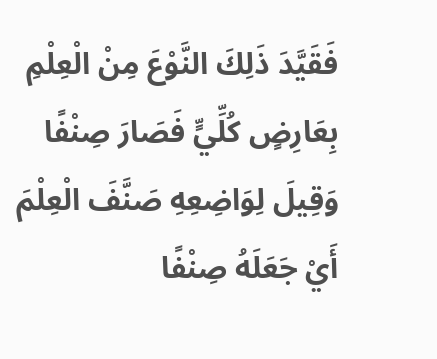فَقَيَّدَ ذَلِكَ النَّوْعَ مِنْ الْعِلْمِ بِعَارِضٍ كُلِّيٍّ فَصَارَ صِنْفًا وَقِيلَ لِوَاضِعِهِ صَنَّفَ الْعِلْمَ أَيْ جَعَلَهُ صِنْفًا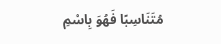مُتَنَاسِبًا فَهُوَ بِاسْمِ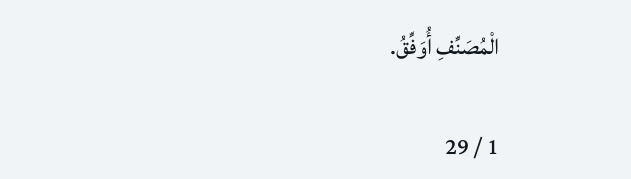الْمُصَنِّفِ أُوَفِّقُ.

1 / 29